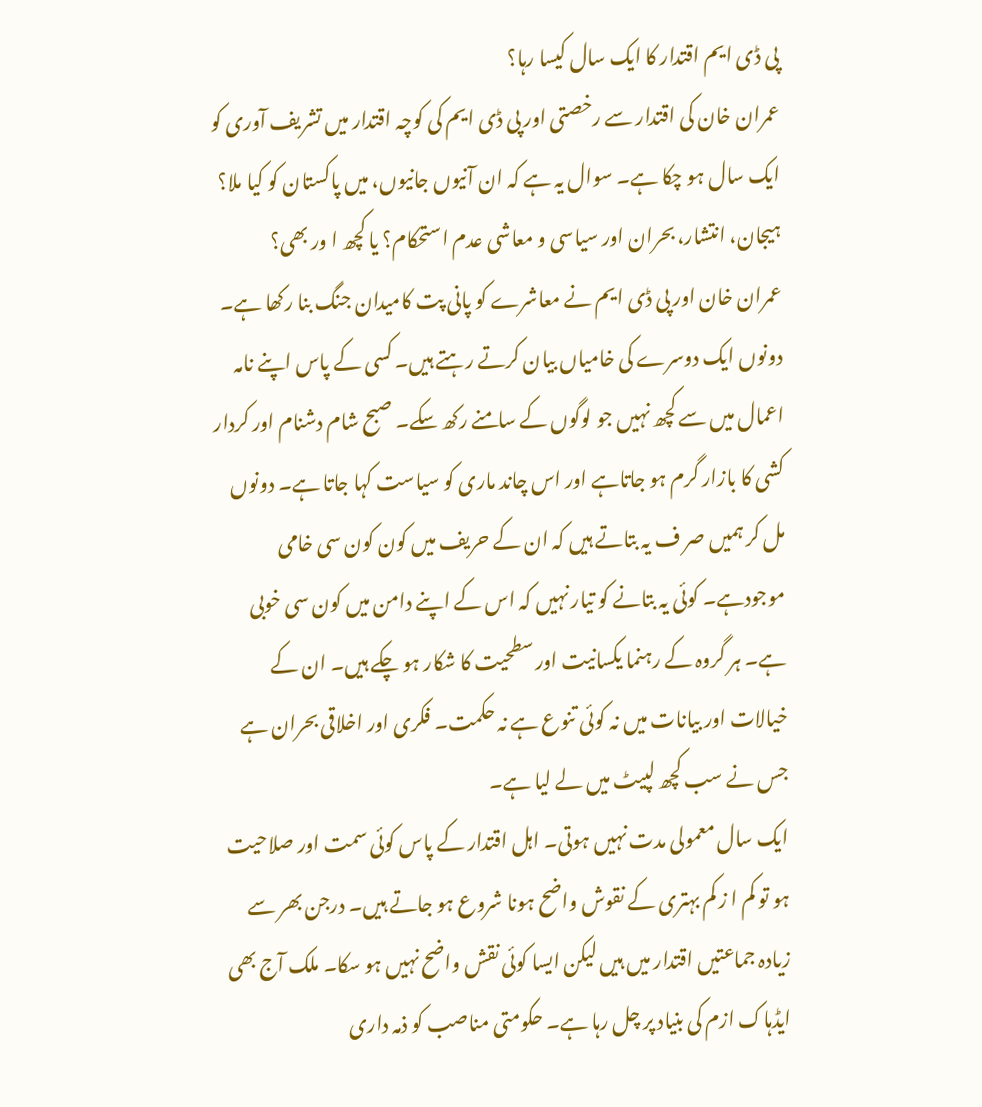پی ڈی ایم اقتدار کا ایک سال کیسا رہا؟
عمران خان کی اقتدار سے رخصتی اور پی ڈی ایم کی کوچہ اقتدار میں تشریف آوری کو ایک سال ہو چکا ہے۔ سوال یہ ہے کہ ان آنیوں جانیوں، میں پاکستان کو کیا ملا؟ ہیجان، انتشار، بحران اور سیاسی و معاشی عدم استحکام؟ یا کچھ ا ور بھی؟
عمران خان اور پی ڈی ایم نے معاشرے کو پانی پت کامیدان جنگ بنا رکھا ہے۔ دونوں ایک دوسرے کی خامیاں بیان کرتے رہتے ہیں۔ کسی کے پاس اپنے نامہ اعمال میں سے کچھ نہیں جو لوگوں کے سامنے رکھ سکے۔ صبح شام دشنام اور کردار کشی کا بازار گرم ہو جاتاہے اور اس چاند ماری کو سیاست کہا جاتا ہے۔ دونوں مل کر ہمیں صر ف یہ بتاتے ہیں کہ ان کے حریف میں کون کون سی خامی موجودہے۔ کوئی یہ بتانے کو تیار نہیں کہ اس کے اپنے دامن میں کون سی خوبی ہے۔ ہر گروہ کے رہنما یکسانیت اور سطحیت کا شکار ہو چکے ہیں۔ ان کے خیالات اور بیانات میں نہ کوئی تنوع ہے نہ حکمت۔ فکری اور اخلاقی بحران ہے جس نے سب کچھ لپیٹ میں لے لیا ہے۔
ایک سال معمولی مدت نہیں ہوتی۔ اہل اقتدار کے پاس کوئی سمت اور صلاحیت ہو تو کم ا ز کم بہتری کے نقوش واضح ہونا شروع ہو جاتے ہیں۔ درجن بھر سے زیادہ جماعتیں اقتدار میں ہیں لیکن ایسا کوئی نقش واضح نہیں ہو سکا۔ ملک آج بھی ایڈہاک ازم کی بنیاد پر چل رہا ہے۔ حکومتی مناصب کو ذمہ داری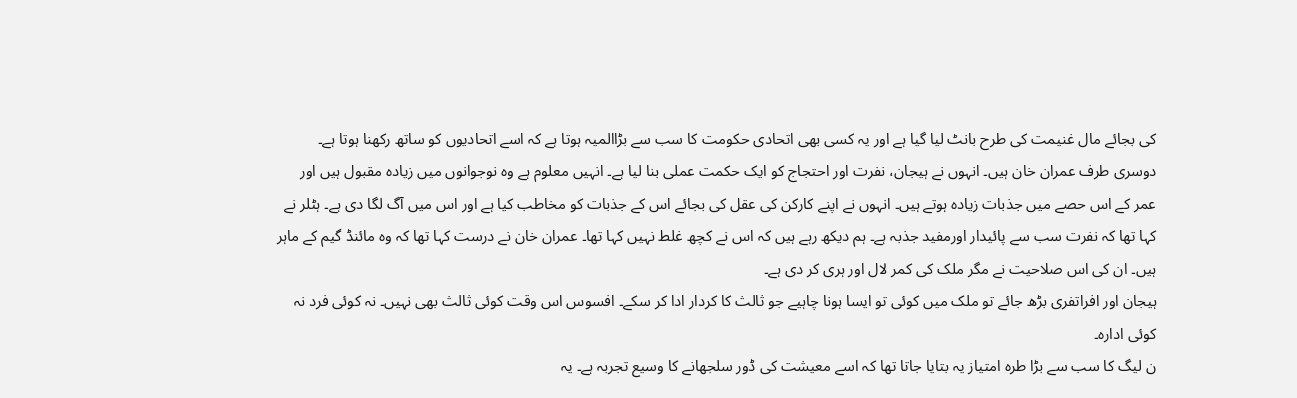کی بجائے مال غنیمت کی طرح بانٹ لیا گیا ہے اور یہ کسی بھی اتحادی حکومت کا سب سے بڑاالمیہ ہوتا ہے کہ اسے اتحادیوں کو ساتھ رکھنا ہوتا ہے۔
دوسری طرف عمران خان ہیں۔ انہوں نے ہیجان، نفرت اور احتجاج کو ایک حکمت عملی بنا لیا ہے۔ انہیں معلوم ہے وہ نوجوانوں میں زیادہ مقبول ہیں اور عمر کے اس حصے میں جذبات زیادہ ہوتے ہیں۔ انہوں نے اپنے کارکن کی عقل کی بجائے اس کے جذبات کو مخاطب کیا ہے اور اس میں آگ لگا دی ہے۔ ہٹلر نے کہا تھا کہ نفرت سب سے پائیدار اورمفید جذبہ ہے۔ ہم دیکھ رہے ہیں کہ اس نے کچھ غلط نہیں کہا تھا۔ عمران خان نے درست کہا تھا کہ وہ مائنڈ گیم کے ماہر ہیں۔ ان کی اس صلاحیت نے مگر ملک کی کمر لال اور ہری کر دی ہے۔
ہیجان اور افراتفری بڑھ جائے تو ملک میں کوئی تو ایسا ہونا چاہیے جو ثالث کا کردار ادا کر سکے۔ افسوس اس وقت کوئی ثالث بھی نہیں۔ نہ کوئی فرد نہ کوئی ادارہ۔
ن لیگ کا سب سے بڑا طرہ امتیاز یہ بتایا جاتا تھا کہ اسے معیشت کی ڈور سلجھانے کا وسیع تجربہ ہے۔ یہ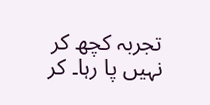تجربہ کچھ کر نہیں پا رہا۔ کر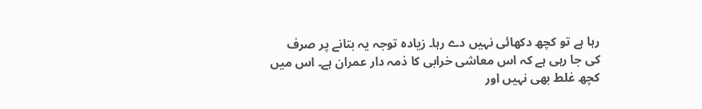رہا ہے تو کچھ دکھائی نہیں دے رہا۔ زیادہ توجہ یہ بتانے پر صرف کی جا رہی ہے کہ اس معاشی خرابی کا ذمہ دار عمران ہے۔ اس میں کچھ غلط بھی نہیں اور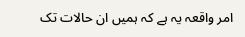امر واقعہ یہ ہے کہ ہمیں ان حالات تک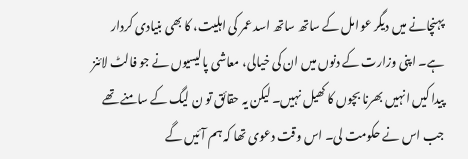پہنچانے میں دیگر عوامل کے ساتھ ساتھ اسد عمر کی اہلیت، کا بھی بنیادی کردار ہے۔ اپنی وزارت کے دنوں میں ان کی خیالی، معاشی پالیسیوں نے جو فالٹ لائنز پیدا کیں انہیں بھرنا بچوں کا کھیل نہیں۔ لیکن یہ حقائق تو ن لیگ کے سامنے تھے جب اس نے حکومت لی۔ اس وقت دعوی تھا کہ ہم آئیں گے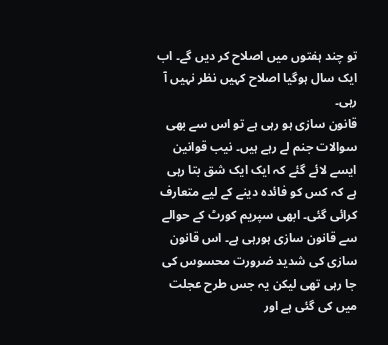تو چند ہفتوں میں اصلاح کر دیں گے۔ اب ایک سال ہوگیا اصلاح کہیں نظر نہیں آ رہی۔
قانون سازی ہو رہی ہے تو اس سے بھی سوالات جنم لے رہے ہیں۔ نیب قوانین ایسے لائے گئے کہ ایک ایک شق بتا رہی ہے کہ کس کو فائدہ دینے کے لیے متعارف کرائی گئی۔ ابھی سپریم کورٹ کے حوالے سے قانون سازی ہورہی ہے۔ اس قانون سازی کی شدید ضرورت محسوس کی جا رہی تھی لیکن یہ جس طرح عجلت میں کی گئی ہے اور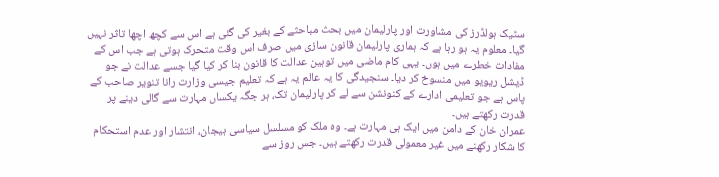سٹیک ہولڈرز کی مشاورت اور پارلیمان میں بحث مباحثے کے بغیر کی گئی ہے اس سے کچھ اچھا تاثر نہیں گیا۔ معلوم یہ ہو رہا ہے کہ ہماری پارلیمان قانون سازی میں صرف اس وقت متحرک ہوتی ہے جب اس کے مفادات خطرے میں ہوں۔ یہی کام ماضی میں توہین عدالت کا قانون بنا کر کیا گیا جسے عدالت نے جو ڈیشل ریویو میں منسوخ کر دیا۔ سنجیدگی کا یہ عالم یہ ہے کہ تعلیم جیسی وزارت رانا تنویر صاحب کے پاس ہے جو تعلیمی ادارے کے کنونشن سے لے کر پارلیمان تک، ہر جگہ یکساں مہارت سے گالی دینے پر قدرت رکھتے ہیں۔
عمران خان کے دامن میں ایک ہی مہارت ہے۔ وہ ملک کو مسلسل سیاسی ہیجان، انتشار اور عدم استحکام کا شکار رکھنے میں غیر معمولی قدرت رکھتے ہیں۔ جس روز سے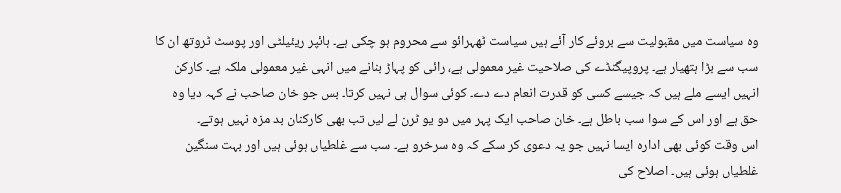وہ سیاست میں مقبولیت سے بروئے کار آئے ہیں سیاست ٹھہرائو سے محروم ہو چکی ہے۔ ہائپر ریئیلٹی اور پوسٹ ٹروتھ ان کا سب سے بڑا ہتھیار ہے۔ پروپیگنڈے کی صلاحیت غیر معمولی ہے، رائی کو پہاڑ بنانے میں انہی غیر معمولی ملکہ ہے۔ کارکن انہیں ایسے ملے ہیں کہ جیسے کسی کو قدرت انعام دے دے۔ کوئی سوال ہی نہیں کرتا۔ بس جو خان صاحب نے کہہ دیا وہ حق ہے اور اس کے سوا سب باطل ہے۔ خان صاحب ایک پہر میں دو یو ٹرن لے لیں تب بھی کارکنان بد مزہ نہیں ہوتے۔
اس وقت کوئی بھی ادارہ ایسا نہیں جو یہ دعوی کر سکے کہ وہ سرخرو ہے۔ سب سے غلطیاں ہوئی ہیں اور بہت سنگین غلطیاں ہوئی ہیں۔ اصلاح کی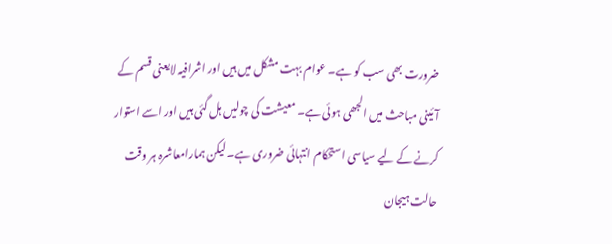ضرورت بھی سب کو ہے۔ عوام بہت مشکل میں ہیں اور اشرافیہ لایعنی قسم کے آئینی مباحث میں الجھی ہوئی ہے۔ معیشت کی چولیں ہل گئی ہیں اور اسے استوار کرنے کے لیے سیاسی استحکام انتہائی ضروری ہے۔ لیکن ہمارامعاشرہ ہر وقت حالت ہیجان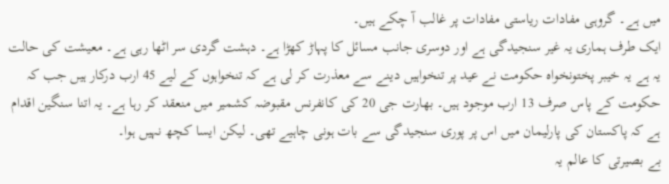میں ہے۔ گروہی مفادات ریاستی مفادات پر غالب آ چکے ہیں۔
ایک طرف ہماری یہ غیر سنجیدگی ہے اور دوسری جانب مسائل کا پہاڑ کھڑا ہے۔ دہشت گردی سر اٹھا رہی ہے۔ معیشت کی حالت یہ ہے یہ خیبر پختونخواہ حکومت نے عید پر تنخواہیں دینے سے معذرت کر لی ہے کہ تنخواہوں کے لیے 45 ارب درکار ہیں جب کہ حکومت کے پاس صرف 13 ارب موجود ہیں۔ بھارت جی 20 کی کانفرنس مقبوضہ کشمیر میں منعقد کر رہا ہے۔ یہ اتنا سنگین اقدام ہے کہ پاکستان کی پارلیمان میں اس پر پوری سنجیدگی سے بات ہونی چاہیے تھی۔ لیکن ایسا کچھ نہیں ہوا۔
بے بصیرتی کا عالم یہ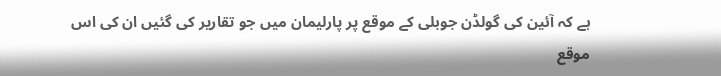ہے کہ آئین کی گولڈن جوبلی کے موقع پر پارلیمان میں جو تقاریر کی گئیں ان کی اس موقع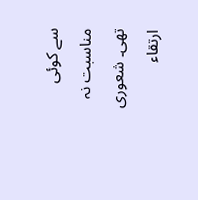سے کوئی مناسبت نہ تھی۔ شعوری ارتقاء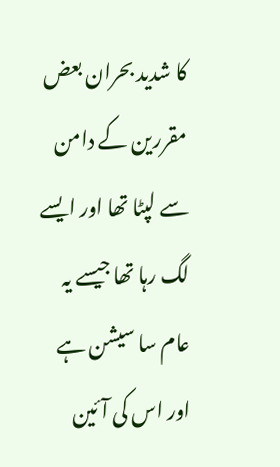کا شدید بحران بعض مقررین کے دامن سے لپٹا تھا اور ایسے لگ رہا تھا جیسے یہ عام سا سیشن ہے اور اس کی آئین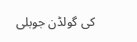کی گولڈن جوبلی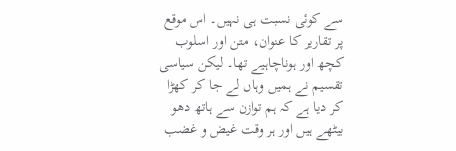سے کوئی نسبت ہی نہیں۔ اس موقع پر تقاریر کا عنوان، متن اور اسلوب کچھ اور ہوناچاہیے تھا۔ لیکن سیاسی تقسیم نے ہمیں وہاں لے جا کر کھڑا کر دیا ہے کہ ہم توازن سے ہاتھ دھو بیٹھے ہیں اور ہر وقت غیض و غضب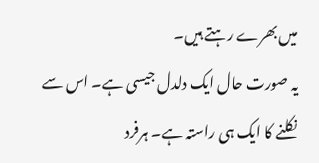میں بھرے رہتے ہیں۔
یہ صورت حال ایک دلدل جیسی ہے۔ اس سے نکلنے کا ایک ہی راستہ ہے۔ ہرفرد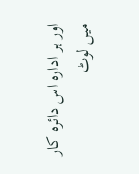اور ہر ادارہ اس دائرہ کار میں لوٹ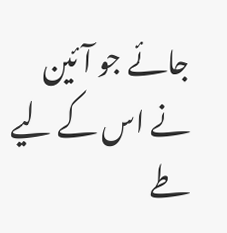جائے جو آئین نے اس کے لیے طے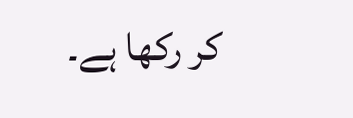کر رکھا ہے۔